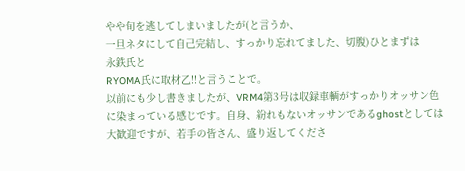やや旬を逃してしまいましたが(と言うか、
一旦ネタにして自己完結し、すっかり忘れてました、切腹)ひとまずは
永鉄氏と
RYOMA氏に取材乙!!と言うことで。
以前にも少し書きましたが、VRM4第3号は収録車輌がすっかりオッサン色に染まっている感じです。自身、紛れもないオッサンであるghostとしては大歓迎ですが、若手の皆さん、盛り返してくださ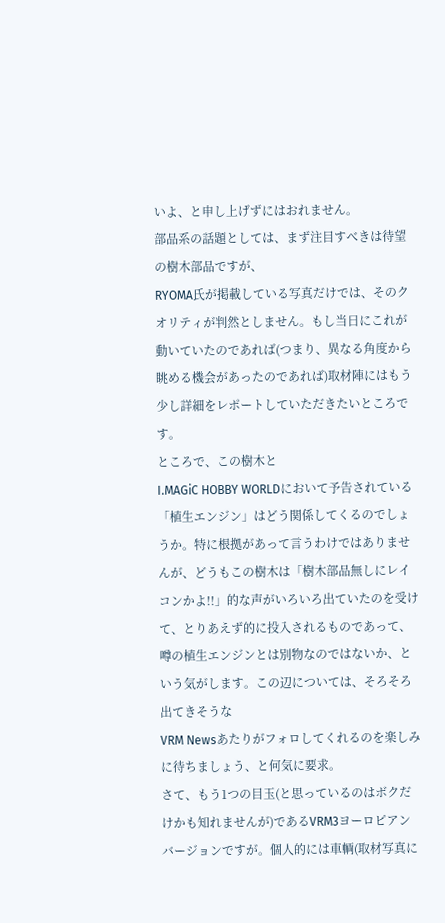いよ、と申し上げずにはおれません。
部品系の話題としては、まず注目すべきは待望の樹木部品ですが、
RYOMA氏が掲載している写真だけでは、そのクオリティが判然としません。もし当日にこれが動いていたのであれば(つまり、異なる角度から眺める機会があったのであれば)取材陣にはもう少し詳細をレポートしていただきたいところです。
ところで、この樹木と
I.MAGiC HOBBY WORLDにおいて予告されている「植生エンジン」はどう関係してくるのでしょうか。特に根拠があって言うわけではありませんが、どうもこの樹木は「樹木部品無しにレイコンかよ!!」的な声がいろいろ出ていたのを受けて、とりあえず的に投入されるものであって、噂の植生エンジンとは別物なのではないか、という気がします。この辺については、そろそろ出てきそうな
VRM Newsあたりがフォロしてくれるのを楽しみに待ちましょう、と何気に要求。
さて、もう1つの目玉(と思っているのはボクだけかも知れませんが)であるVRM3ヨーロピアンバージョンですが。個人的には車輌(取材写真に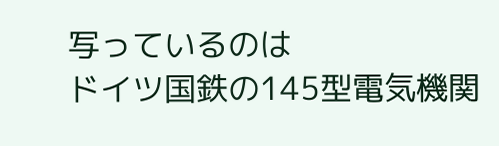写っているのは
ドイツ国鉄の145型電気機関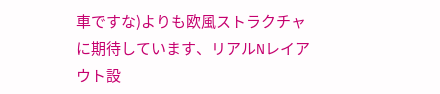車ですな)よりも欧風ストラクチャに期待しています、リアルNレイアウト設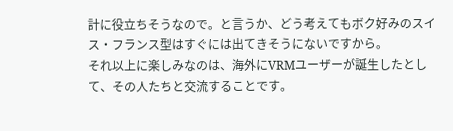計に役立ちそうなので。と言うか、どう考えてもボク好みのスイス・フランス型はすぐには出てきそうにないですから。
それ以上に楽しみなのは、海外にVRMユーザーが誕生したとして、その人たちと交流することです。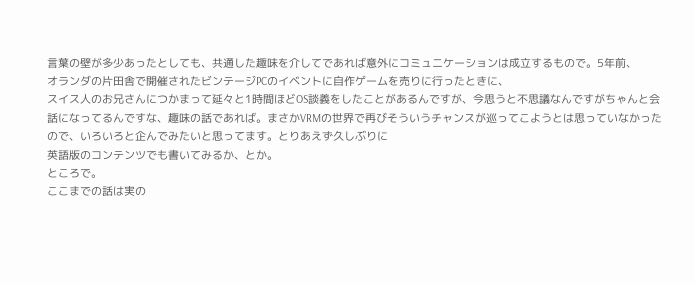言葉の壁が多少あったとしても、共通した趣味を介してであれば意外にコミュニケーションは成立するもので。5年前、
オランダの片田舎で開催されたビンテージPCのイベントに自作ゲームを売りに行ったときに、
スイス人のお兄さんにつかまって延々と1時間ほどOS談義をしたことがあるんですが、今思うと不思議なんですがちゃんと会話になってるんですな、趣味の話であれば。まさかVRMの世界で再びそういうチャンスが巡ってこようとは思っていなかったので、いろいろと企んでみたいと思ってます。とりあえず久しぶりに
英語版のコンテンツでも書いてみるか、とか。
ところで。
ここまでの話は実の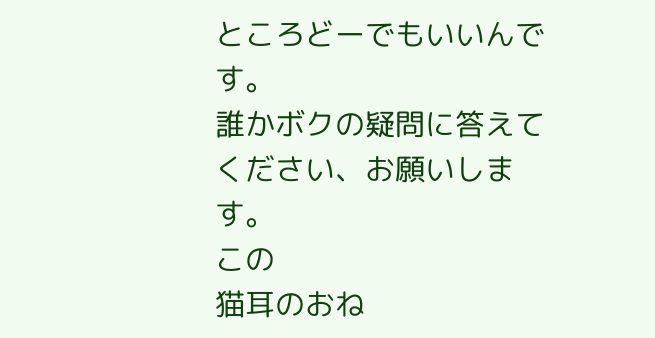ところどーでもいいんです。
誰かボクの疑問に答えてください、お願いします。
この
猫耳のおね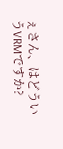ぇさん、はどういうVRMですか?